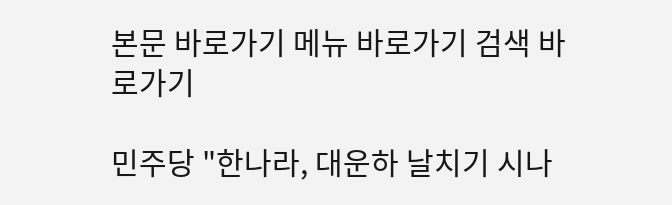본문 바로가기 메뉴 바로가기 검색 바로가기

민주당 "한나라, 대운하 날치기 시나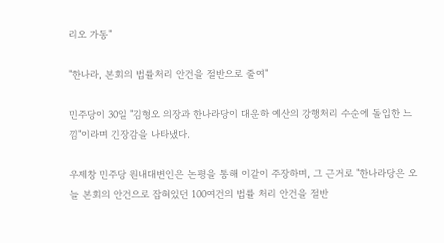리오 가동"

"한나라, 본회의 법률처리 안건을 절반으로 줄여"

민주당이 30일 "김형오 의장과 한나라당이 대운하 예산의 강행처리 수순에 돌입한 느낌"이라며 긴장감을 나타냈다.

우제창 민주당 원내대변인은 논평을 통해 이같이 주장하며, 그 근거로 "한나라당은 오늘 본회의 안건으로 잡혀있던 100여건의 법률 처리 안건을 절반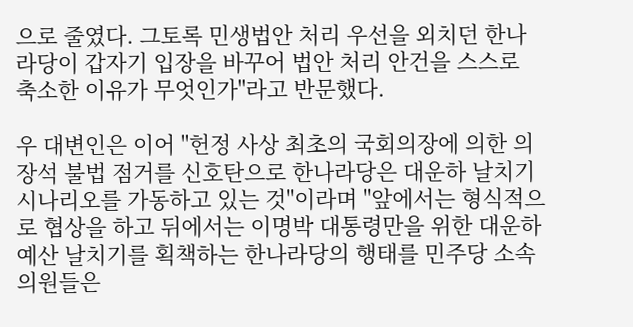으로 줄였다. 그토록 민생법안 처리 우선을 외치던 한나라당이 갑자기 입장을 바꾸어 법안 처리 안건을 스스로 축소한 이유가 무엇인가"라고 반문했다.

우 대변인은 이어 "헌정 사상 최초의 국회의장에 의한 의장석 불법 점거를 신호탄으로 한나라당은 대운하 날치기 시나리오를 가동하고 있는 것"이라며 "앞에서는 형식적으로 협상을 하고 뒤에서는 이명박 대통령만을 위한 대운하 예산 날치기를 획책하는 한나라당의 행태를 민주당 소속 의원들은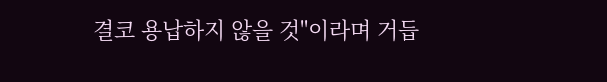결코 용납하지 않을 것"이라며 거듭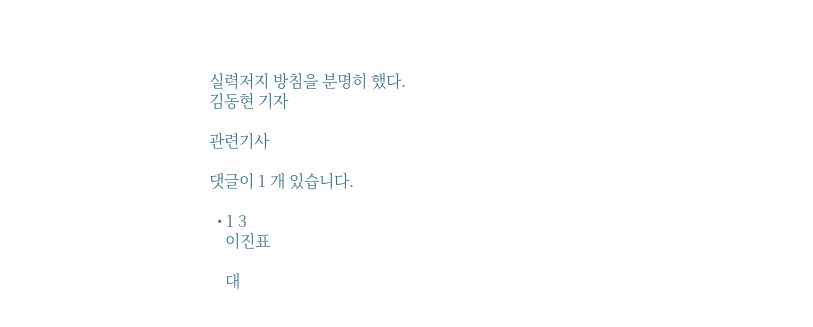실력저지 방침을 분명히 했다.
김동현 기자

관련기사

댓글이 1 개 있습니다.

  • 1 3
    이진표

    대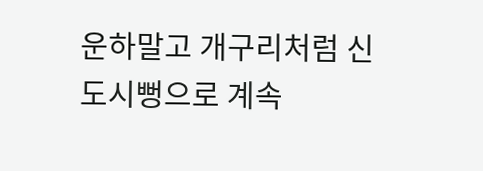운하말고 개구리처럼 신도시뻥으로 계속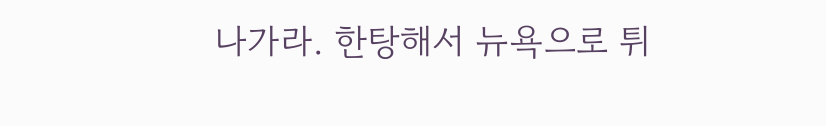나가라. 한탕해서 뉴욕으로 튀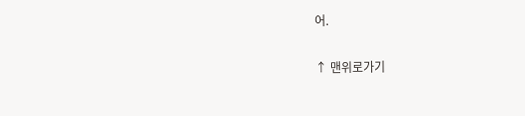어.

↑ 맨위로가기